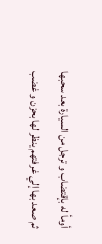أومأ له بإقتضاب و ترجل من السيارة بعد سحبها ثم صعد بها إلي غرفتهم ينظر لها بحزن و غضب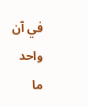في آن واحد ما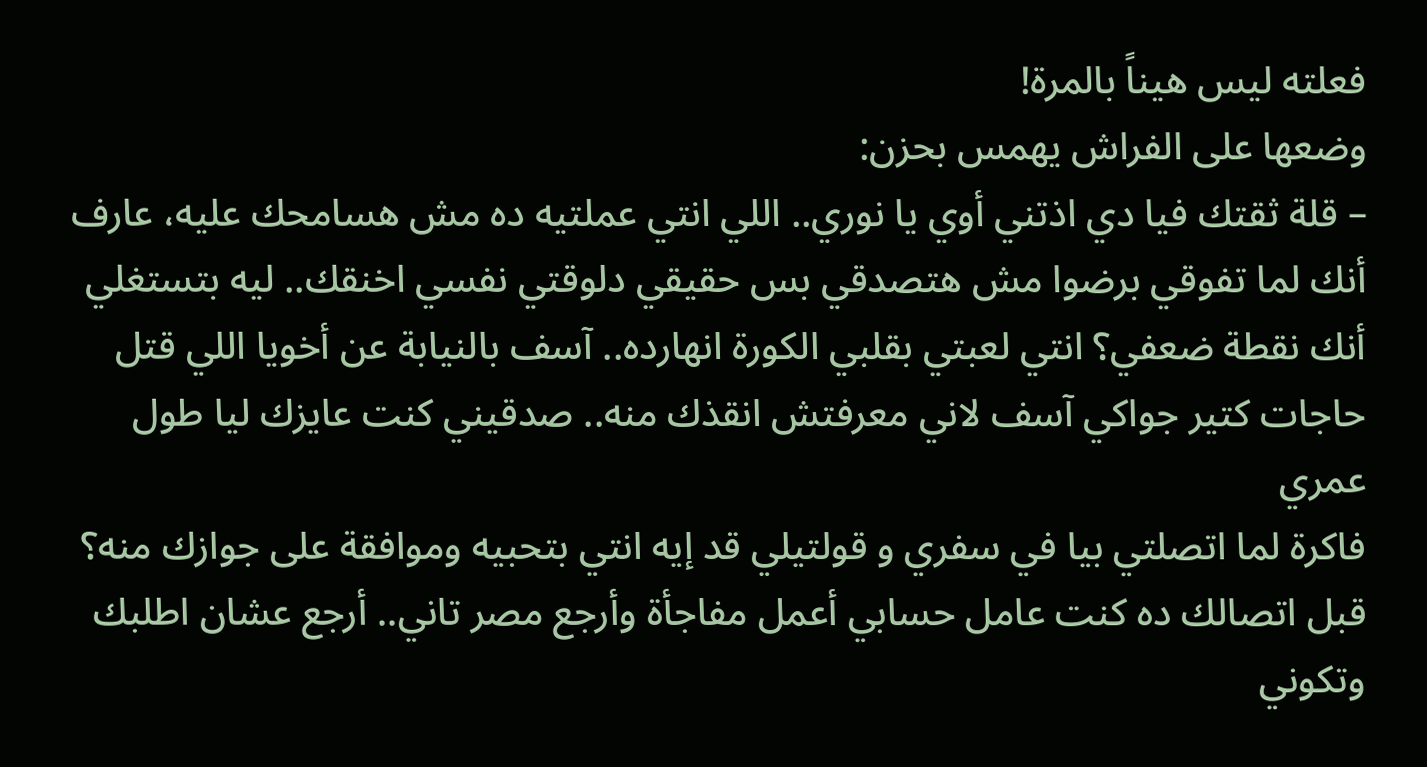فعلته ليس هيناً بالمرة!
وضعها على الفراش يهمس بحزن:
– قلة ثقتك فيا دي اذتني أوي يا نوري.. اللي انتي عملتيه ده مش هسامحك عليه، عارف أنك لما تفوقي برضوا مش هتصدقي بس حقيقي دلوقتي نفسي اخنقك.. ليه بتستغلي أنك نقطة ضعفي؟ انتي لعبتي بقلبي الكورة انهارده.. آسف بالنيابة عن أخويا اللي قتل حاجات كتير جواكي آسف لاني معرفتش انقذك منه.. صدقيني كنت عايزك ليا طول عمري
فاكرة لما اتصلتي بيا في سفري و قولتيلي قد إيه انتي بتحبيه وموافقة على جوازك منه؟ قبل اتصالك ده كنت عامل حسابي أعمل مفاجأة وأرجع مصر تاني.. أرجع عشان اطلبك وتكوني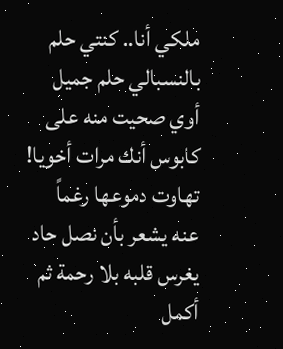ملكي أنا.. كنتي حلم بالنسبالي حلم جميل أوي صحيت منه على كابوس أنك مرات أخويا!
تهاوت دموعها رغماً عنه يشعر بأن نصل حاد يغرس قلبه بلا رحمة ثم أكمل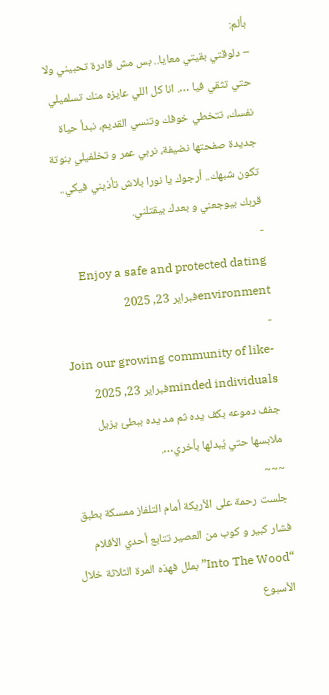بألم:
– دلوقتي بقيتي معايا.. بس مش قادرة تحبيني ولا حتي تثقي فيا …. انا كل اللي عايزه منك تسلميلي نفسك، تتخطي خوفك وتنسي القديم، نبدأ حياة جديدة صفحتها نضيفة، نربي عمر و تخلفيلي بنوتة تكون شبهك.. أرجوك يا نورا بلاش تأذيني فيكي.. قربك بيوجعني و بعدك بيقتلني.
-
Enjoy a safe and protected dating environmentفبراير 23, 2025
-
Join our growing community of like-minded individualsفبراير 23, 2025
جفف دموعه بكف يده ثم مد يده ببطئ يزيل ملابسها حتي يُبدلها بأخري….
~~~
جلست رحمة على الأريكة أمام التلفاز ممسكة بطبق فشار كبير و كوب من العصير تتابع أحدي الأفلام “Into The Wood” بملل فهذه المرة الثلاثة خلال الأسبوع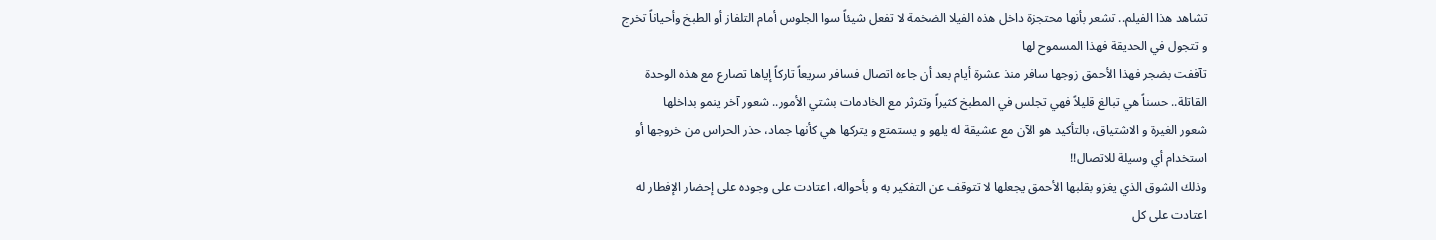تشاهد هذا الفيلم.. تشعر بأنها محتجزة داخل هذه الفيلا الضخمة لا تفعل شيئاً سوا الجلوس أمام التلفاز أو الطبخ وأحياناً تخرج و تتجول في الحديقة فهذا المسموح لها
تآففت بضجر فهذا الأحمق زوجها سافر منذ عشرة أيام بعد أن جاءه اتصال فسافر سريعاً تاركاً إياها تصارع مع هذه الوحدة القاتلة.. حسناً هي تبالغ قليلاً فهي تجلس في المطبخ كثيراً وتثرثر مع الخادمات بشتي الأمور.. شعور آخر ينمو بداخلها
شعور الغيرة و الاشتياق، بالتأكيد هو الآن مع عشيقة له يلهو و يستمتع و يتركها هي كأنها جماد، حذر الحراس من خروجها أو استخدام أي وسيلة للاتصال!!
وذلك الشوق الذي يغزو بقلبها الأحمق يجعلها لا تتوقف عن التفكير به و بأحواله، اعتادت على وجوده على إحضار الإفطار له اعتادت على كل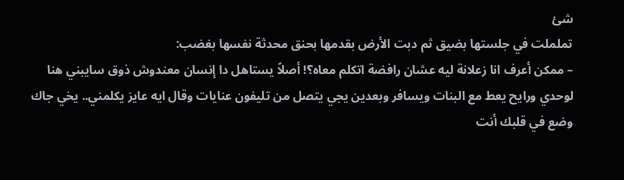شئ
تململت في جلستها بضيق ثم دبت الأرض بقدمها بحنق محدثة نفسها بغضب:
– ممكن أعرف انا زعلانة ليه عشان رافضة اتكلم معاه؟! أصلاً يستاهل دا إنسان معندوش ذوق سايبني هنا لوحدي ورايح يعط مع البنات ويسافر وبعدين يجي يتصل من تليفون عنايات وقال ايه عايز يكلمني.. يخي جاك وضع في قلبك أنت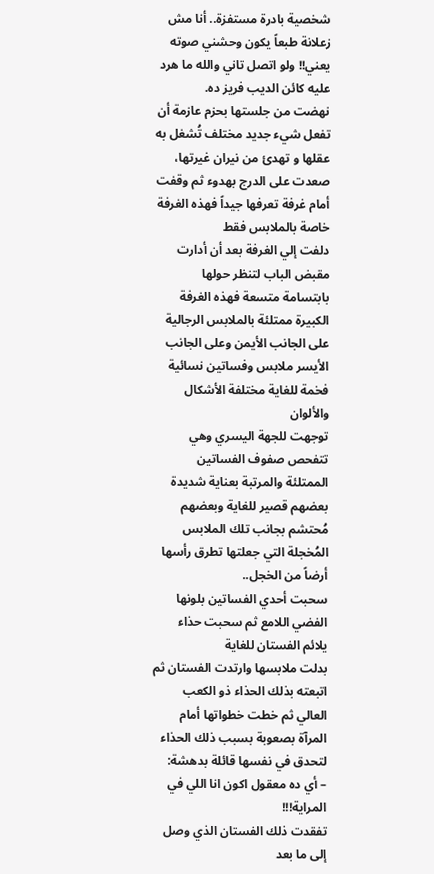شخصية بادرة مستفزة.. أنا مش زعلانة طبعاً يكون وحشني صوته يعني!! ولو اتصل تاني والله ما هرد عليه كائن الديب فريز ده.
نهضت من جلستها بحزم عازمة أن تفعل شيء جديد مختلف تُشغل به عقلها و تهدئ من نيران غيرتها، صعدت على الدرج بهدوء ثم وقفت أمام غرفة تعرفها جيداً فهذه الغرفة خاصة بالملابس فقط
دلفت إلي الغرفة بعد أن أدارت مقبض الباب لتنظر حولها بابتسامة متسعة فهذه الغرفة الكبيرة ممتلئة بالملابس الرجالية على الجانب الأيمن وعلى الجانب الأيسر ملابس وفساتين نسائية فخمة للغاية مختلفة الأشكال والألوان
توجهت للجهة اليسري وهي تتفحص صفوف الفساتين الممتلئة والمرتبة بعناية شديدة بعضهم قصير للغاية وبعضهم مُحتشم بجانب تلك الملابس المُخجلة التي جعلتها تطرق رأسها أرضاً من الخجل..
سحبت أحدي الفساتين بلونها الفضي اللامع ثم سحبت حذاء يلائم الفستان للغاية
بدلت ملابسها وارتدت الفستان ثم اتبعته بذلك الحذاء ذو الكعب العالي ثم خطت خطواتها أمام المرآة بصعوبة بسبب ذلك الحذاء لتحدق في نفسها قائلة بدهشة:
– أي ده معقول اكون انا اللي في المراية!!!
تفقدت ذلك الفستان الذي وصل إلى ما بعد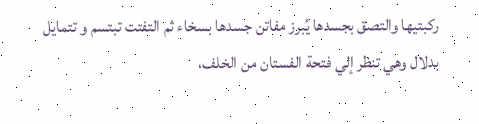ركبتيها والتصق بجسدها يُبرز مفاتن جسدها بسخاء ثم التفتت تبتسم و تتمايل بدلال وهي تنظر إلي فتحة الفستان من الخلف،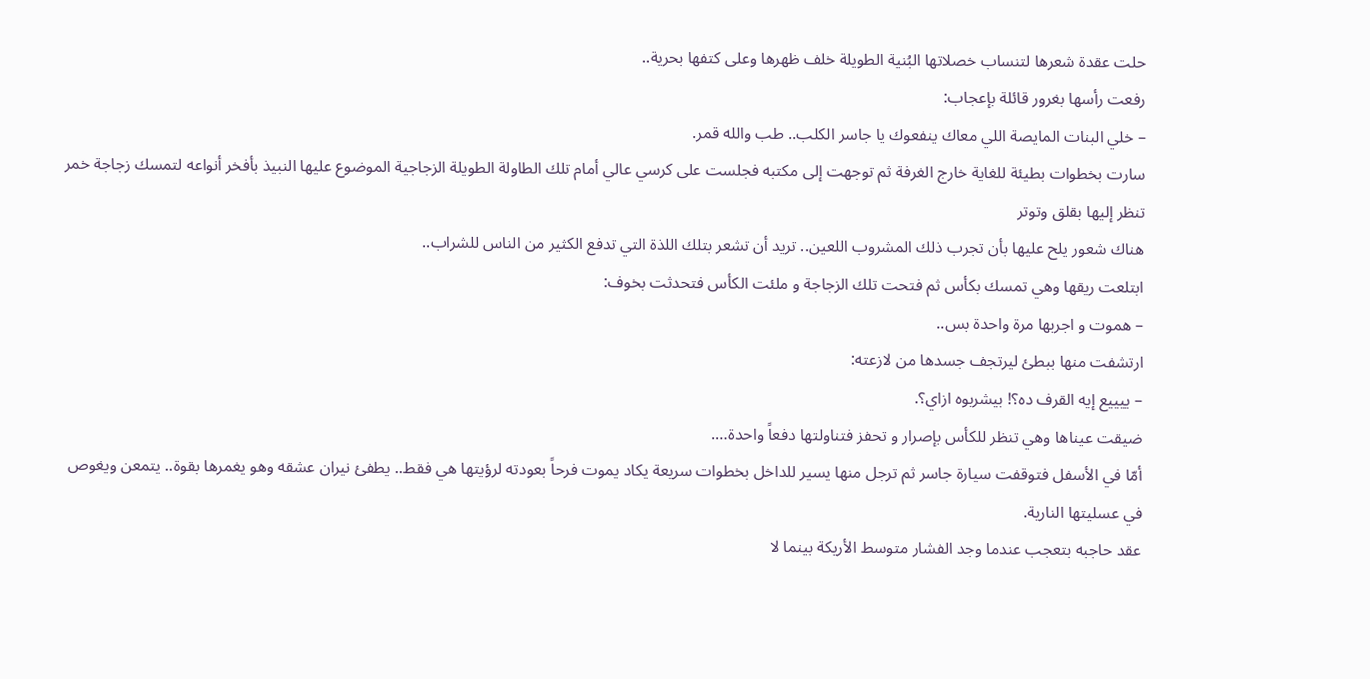حلت عقدة شعرها لتنساب خصلاتها البُنية الطويلة خلف ظهرها وعلى كتفها بحرية..
رفعت رأسها بغرور قائلة بإعجاب:
– خلي البنات المايصة اللي معاك ينفعوك يا جاسر الكلب.. طب والله قمر.
سارت بخطوات بطيئة للغاية خارج الغرفة ثم توجهت إلى مكتبه فجلست على كرسي عالي أمام تلك الطاولة الطويلة الزجاجية الموضوع عليها النبيذ بأفخر أنواعه لتمسك زجاجة خمر تنظر إليها بقلق وتوتر
هناك شعور يلح عليها بأن تجرب ذلك المشروب اللعين.. تريد أن تشعر بتلك اللذة التي تدفع الكثير من الناس للشراب..
ابتلعت ريقها وهي تمسك بكأس ثم فتحت تلك الزجاجة و ملئت الكأس فتحدثت بخوف:
– هموت و اجربها مرة واحدة بس..
ارتشفت منها ببطئ ليرتجف جسدها من لازعته:
– ييييع إيه القرف ده؟! بيشربوه ازاي؟.
ضيقت عيناها وهي تنظر للكأس بإصرار و تحفز فتناولتها دفعاً واحدة….
أمّا في الأسفل فتوقفت سيارة جاسر ثم ترجل منها يسير للداخل بخطوات سريعة يكاد يموت فرحاً بعودته لرؤيتها هي فقط.. يطفئ نيران عشقه وهو يغمرها بقوة.. يتمعن ويغوص في عسليتها النارية.
عقد حاجبه بتعجب عندما وجد الفشار متوسط الأريكة بينما لا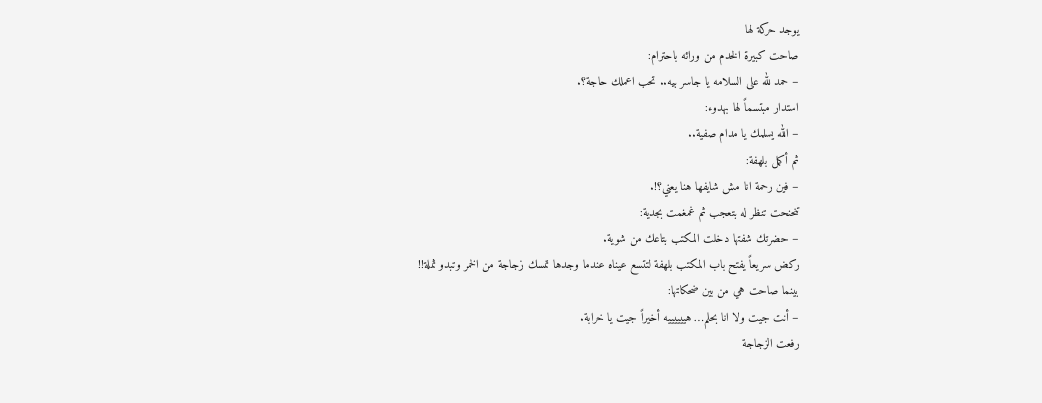يوجد حركة لها
صاحت كبيرة الخدم من ورائه باحترام:
– حمد لله على السلامه يا جاسر بيه.. تحب اعملك حاجة؟.
استدار مبتسماً لها بهدوء:
– الله يسلمك يا مدام صفية..
ثم أكمل بلهفة:
– فين رحمة انا مش شايفها هنا يعني؟!.
تنحنحت تنظر له بتعجب ثم غمغمت بجدية:
– حضرتك شفتها دخلت المكتب بتاعك من شوية.
ركض سريعاً يفتح باب المكتب بلهفة لتتسع عيناه عندما وجدها تمسك زجاجة من الخمر وتبدو ثملة!!
بينما صاحت هي من بين ضحكاتها:
– أنت جيت ولا انا بحلم… هييييييه أخيراً جيت يا خرابة.
رفعت الزجاجة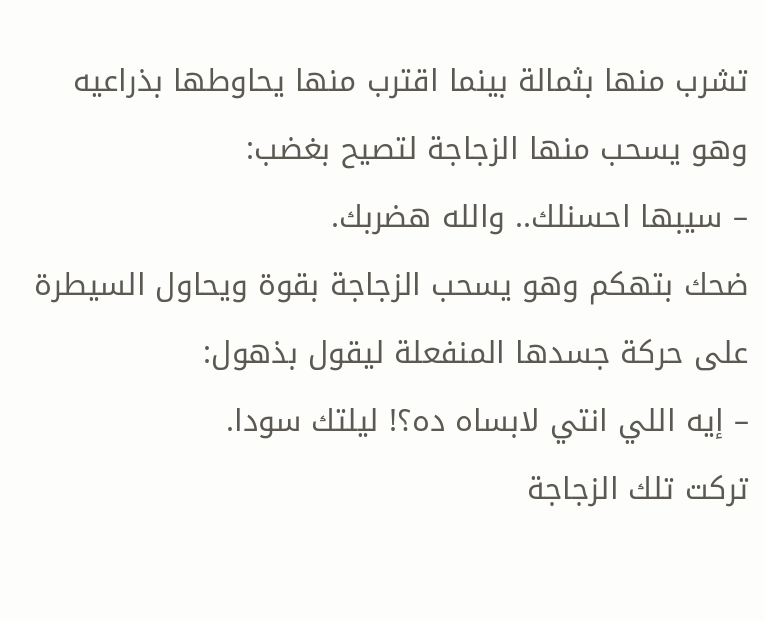تشرب منها بثمالة بينما اقترب منها يحاوطها بذراعيه وهو يسحب منها الزجاجة لتصيح بغضب:
– سيبها احسنلك.. والله هضربك.
ضحك بتهكم وهو يسحب الزجاجة بقوة ويحاول السيطرة على حركة جسدها المنفعلة ليقول بذهول:
– إيه اللي انتي لابساه ده؟! ليلتك سودا.
تركت تلك الزجاجة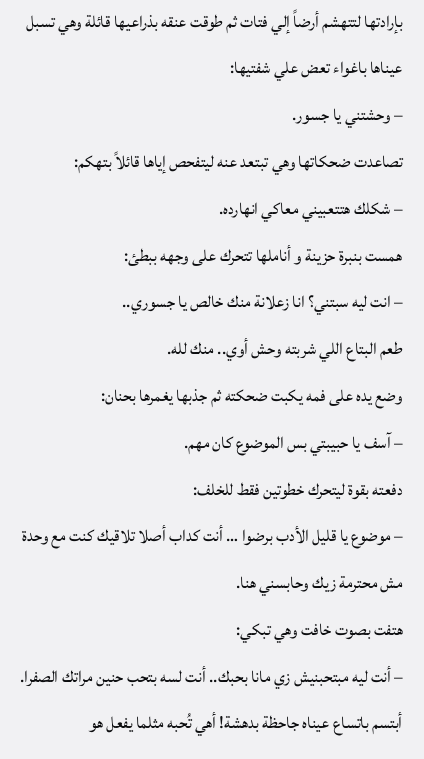بإرادتها لتتهشم أرضاً إلي فتات ثم طوقت عنقه بذراعيها قائلة وهي تسبل عيناها باغواء تعض علي شفتيها:
– وحشتني يا جسور.
تصاعدت ضحكاتها وهي تبتعد عنه ليتفحص إياها قائلاً بتهكم:
– شكلك هتتعبيني معاكي انهارده.
همست بنبرة حزينة و أناملها تتحرك على وجهه ببطئ:
– انت ليه سبتني؟ انا زعلانة منك خالص يا جسوري..
طعم البتاع اللي شربته وحش أوي.. منك لله.
وضع يده على فمه يكبت ضحكته ثم جذبها يغمرها بحنان:
– آسف يا حبيبتي بس الموضوع كان مهم.
دفعته بقوة ليتحرك خطوتين فقط للخلف:
– موضوع يا قليل الأدب برضوا … أنت كداب أصلا تلاقيك كنت مع وحدة مش محترمة زيك وحابسني هنا.
هتفت بصوت خافت وهي تبكي:
– أنت ليه مبتحبنيش زي مانا بحبك.. أنت لسه بتحب حنين مراتك الصفرا.
أبتسم باتساع عيناه جاحظة بدهشة! أهي تُحبه مثلما يفعل هو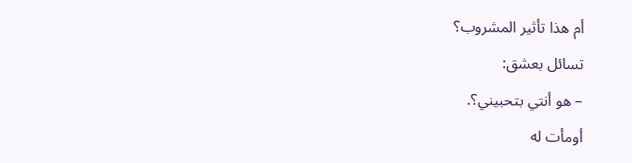أم هذا تأثير المشروب؟
تسائل بعشق:
– هو أنتي بتحبيني؟.
أومأت له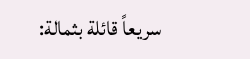سريعاً قائلة بثمالة: